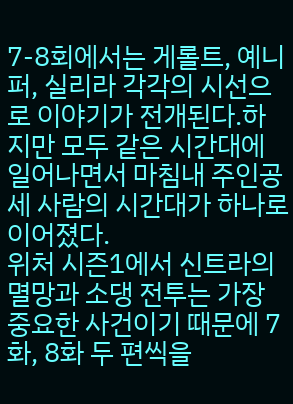7-8회에서는 게롤트, 예니퍼, 실리라 각각의 시선으로 이야기가 전개된다.하지만 모두 같은 시간대에 일어나면서 마침내 주인공 세 사람의 시간대가 하나로 이어졌다.
위처 시즌1에서 신트라의 멸망과 소댕 전투는 가장 중요한 사건이기 때문에 7화, 8화 두 편씩을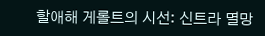할애해 게롤트의 시선: 신트라 멸망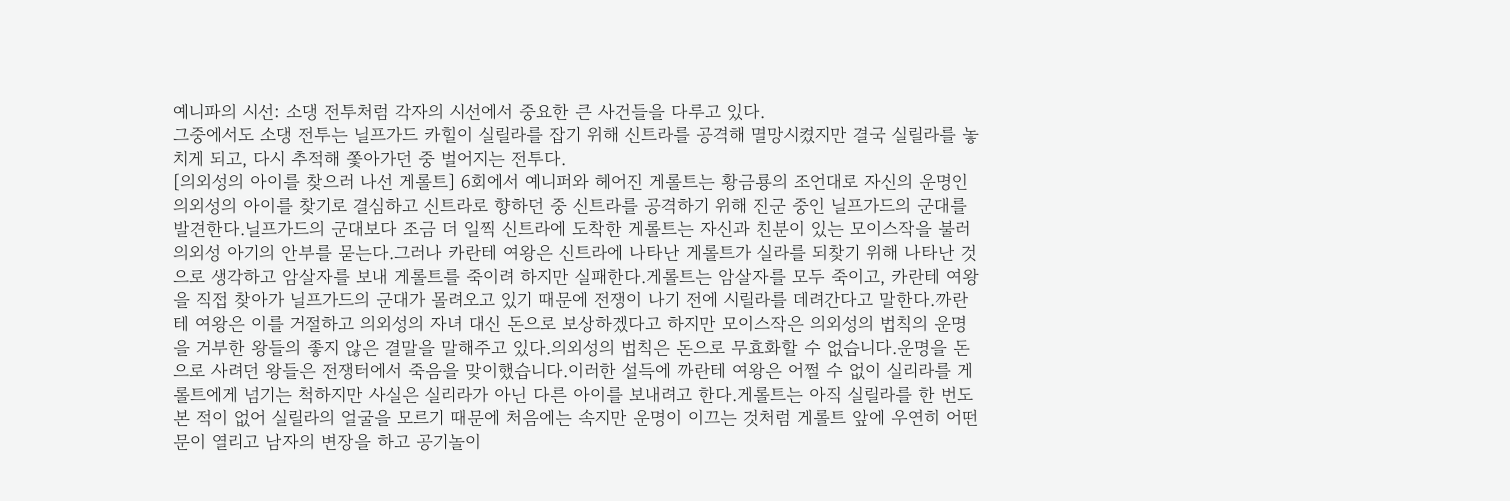예니파의 시선: 소댕 전투처럼 각자의 시선에서 중요한 큰 사건들을 다루고 있다.
그중에서도 소댕 전투는 닐프가드 카힐이 실릴라를 잡기 위해 신트라를 공격해 멸망시켰지만 결국 실릴라를 놓치게 되고, 다시 추적해 쫓아가던 중 벌어지는 전투다.
[의외성의 아이를 찾으러 나선 게롤트] 6회에서 예니퍼와 헤어진 게롤트는 황금룡의 조언대로 자신의 운명인 의외성의 아이를 찾기로 결심하고 신트라로 향하던 중 신트라를 공격하기 위해 진군 중인 닐프가드의 군대를 발견한다.닐프가드의 군대보다 조금 더 일찍 신트라에 도착한 게롤트는 자신과 친분이 있는 모이스작을 불러 의외성 아기의 안부를 묻는다.그러나 카란테 여왕은 신트라에 나타난 게롤트가 실라를 되찾기 위해 나타난 것으로 생각하고 암살자를 보내 게롤트를 죽이려 하지만 실패한다.게롤트는 암살자를 모두 죽이고, 카란테 여왕을 직접 찾아가 닐프가드의 군대가 몰려오고 있기 때문에 전쟁이 나기 전에 시릴라를 데려간다고 말한다.까란테 여왕은 이를 거절하고 의외성의 자녀 대신 돈으로 보상하겠다고 하지만 모이스작은 의외성의 법칙의 운명을 거부한 왕들의 좋지 않은 결말을 말해주고 있다.의외성의 법칙은 돈으로 무효화할 수 없습니다.운명을 돈으로 사려던 왕들은 전쟁터에서 죽음을 맞이했습니다.이러한 설득에 까란테 여왕은 어쩔 수 없이 실리라를 게롤트에게 넘기는 척하지만 사실은 실리라가 아닌 다른 아이를 보내려고 한다.게롤트는 아직 실릴라를 한 번도 본 적이 없어 실릴라의 얼굴을 모르기 때문에 처음에는 속지만 운명이 이끄는 것처럼 게롤트 앞에 우연히 어떤 문이 열리고 남자의 변장을 하고 공기놀이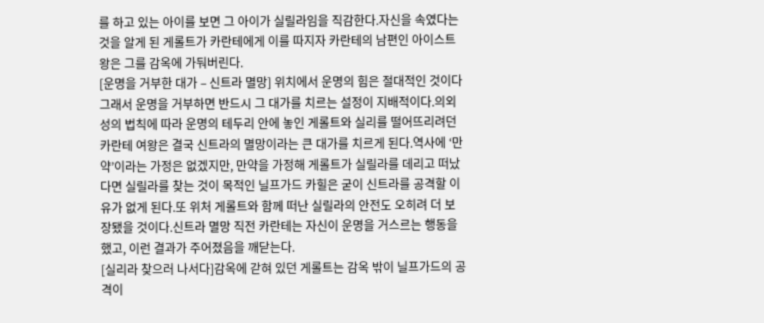를 하고 있는 아이를 보면 그 아이가 실릴라임을 직감한다.자신을 속였다는 것을 알게 된 게롤트가 카란테에게 이를 따지자 카란테의 남편인 아이스트 왕은 그를 감옥에 가둬버린다.
[운명을 거부한 대가 – 신트라 멸망] 위치에서 운명의 힘은 절대적인 것이다그래서 운명을 거부하면 반드시 그 대가를 치르는 설정이 지배적이다.의외성의 법칙에 따라 운명의 테두리 안에 놓인 게롤트와 실리를 떨어뜨리려던 카란테 여왕은 결국 신트라의 멸망이라는 큰 대가를 치르게 된다.역사에 ‘만약’이라는 가정은 없겠지만, 만약을 가정해 게롤트가 실릴라를 데리고 떠났다면 실릴라를 찾는 것이 목적인 닐프가드 카힐은 굳이 신트라를 공격할 이유가 없게 된다.또 위처 게롤트와 함께 떠난 실릴라의 안전도 오히려 더 보장됐을 것이다.신트라 멸망 직전 카란테는 자신이 운명을 거스르는 행동을 했고, 이런 결과가 주어졌음을 깨닫는다.
[실리라 찾으러 나서다]감옥에 갇혀 있던 게롤트는 감옥 밖이 닐프가드의 공격이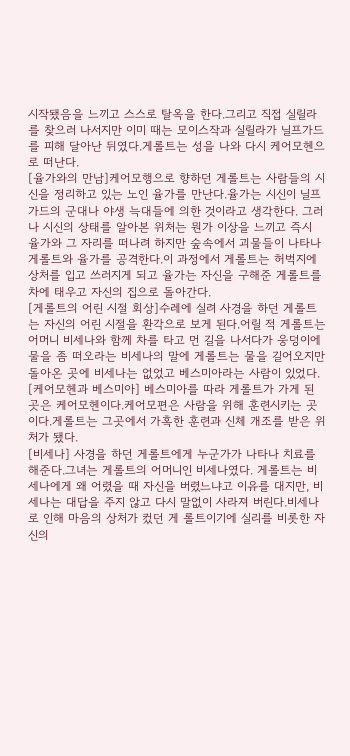시작됐음을 느끼고 스스로 탈옥을 한다.그리고 직접 실릴라를 찾으러 나서지만 이미 때는 모이스작과 실릴라가 닐프가드를 피해 달아난 뒤였다.게롤트는 성을 나와 다시 케어모헨으로 떠난다.
[율가와의 만남]케어모행으로 향하던 게롤트는 사람들의 시신을 정리하고 있는 노인 율가를 만난다.율가는 시신이 닐프가드의 군대나 야생 늑대들에 의한 것이라고 생각한다. 그러나 시신의 상태를 알아본 위처는 뭔가 이상을 느끼고 즉시 율가와 그 자리를 떠나려 하지만 숲속에서 괴물들이 나타나 게롤트와 율가를 공격한다.이 과정에서 게롤트는 허벅지에 상처를 입고 쓰러지게 되고 율가는 자신을 구해준 게롤트를 차에 태우고 자신의 집으로 돌아간다.
[게롤트의 어린 시절 회상]수레에 실려 사경을 하던 게롤트는 자신의 어린 시절을 환각으로 보게 된다.어릴 적 게롤트는 어머니 비세나와 함께 차를 타고 먼 길을 나서다가 웅덩이에 물을 좀 떠오라는 비세나의 말에 게롤트는 물을 길어오지만 돌아온 곳에 비세나는 없었고 베스미아라는 사람이 있었다.
[케어모헨과 베스미아] 베스미아를 따라 게롤트가 가게 된 곳은 케어모헨이다.케어모편은 사람을 위해 훈련시키는 곳이다.게롤트는 그곳에서 가혹한 훈련과 신체 개조를 받은 위처가 됐다.
[비세나] 사경을 하던 게롤트에게 누군가가 나타나 치료를 해준다.그녀는 게롤트의 어머니인 비세나였다. 게롤트는 비세나에게 왜 어렸을 때 자신을 버렸느냐고 이유를 대지만, 비세나는 대답을 주지 않고 다시 말없이 사라져 버린다.비세나로 인해 마음의 상처가 컸던 게 롤트이기에 실리를 비롯한 자신의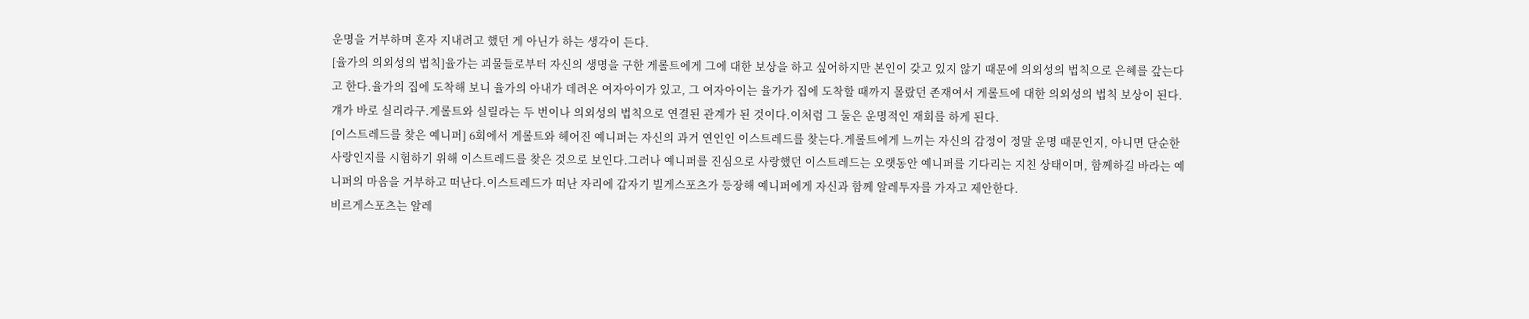운명을 거부하며 혼자 지내려고 했던 게 아닌가 하는 생각이 든다.
[율가의 의외성의 법칙]율가는 괴물들로부터 자신의 생명을 구한 게롤트에게 그에 대한 보상을 하고 싶어하지만 본인이 갖고 있지 않기 때문에 의외성의 법칙으로 은혜를 갚는다고 한다.율가의 집에 도착해 보니 율가의 아내가 데려온 여자아이가 있고, 그 여자아이는 율가가 집에 도착할 때까지 몰랐던 존재여서 게롤트에 대한 의외성의 법칙 보상이 된다.걔가 바로 실리라구.게롤트와 실릴라는 두 번이나 의외성의 법칙으로 연결된 관계가 된 것이다.이처럼 그 둘은 운명적인 재회를 하게 된다.
[이스트레드를 찾은 예니퍼] 6회에서 게롤트와 헤어진 예니퍼는 자신의 과거 연인인 이스트레드를 찾는다.게롤트에게 느끼는 자신의 감정이 정말 운명 때문인지, 아니면 단순한 사랑인지를 시험하기 위해 이스트레드를 찾은 것으로 보인다.그러나 예니퍼를 진심으로 사랑했던 이스트레드는 오랫동안 예니퍼를 기다리는 지친 상태이며, 함께하길 바라는 예니퍼의 마음을 거부하고 떠난다.이스트레드가 떠난 자리에 갑자기 빌게스포츠가 등장해 예니퍼에게 자신과 함께 알레투자를 가자고 제안한다.
비르게스포츠는 알레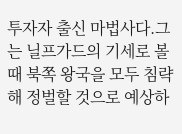투자자 출신 마법사다.그는 닐프가드의 기세로 볼 때 북쪽 왕국을 모두 침략해 정벌할 것으로 예상하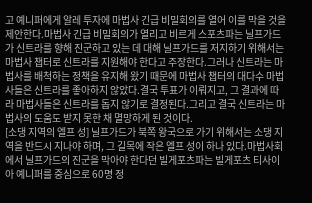고 예니퍼에게 알레 투자에 마법사 긴급 비밀회의를 열어 이를 막을 것을 제안한다.마법사 긴급 비밀회의가 열리고 비르게 스포츠파는 닐프가드가 신트라를 향해 진군하고 있는 데 대해 닐프가드를 저지하기 위해서는 마법사 챕터로 신트라를 지원해야 한다고 주장한다.그러나 신트라는 마법사를 배척하는 정책을 유지해 왔기 때문에 마법사 챕터의 대다수 마법사들은 신트라를 좋아하지 않았다.결국 투표가 이뤄지고, 그 결과에 따라 마법사들은 신트라를 돕지 않기로 결정된다.그리고 결국 신트라는 마법사의 도움도 받지 못한 채 멸망하게 된 것이다.
[소댕 지역의 엘프 성] 닐프가드가 북쪽 왕국으로 가기 위해서는 소댕 지역을 반드시 지나야 하며, 그 길목에 작은 엘프 성이 하나 있다.마법사회에서 닐프가드의 진군을 막아야 한다던 빌게포츠파는 빌게포츠 티사이아 예니퍼를 중심으로 60명 정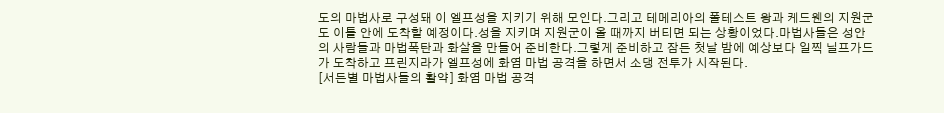도의 마법사로 구성돼 이 엘프성을 지키기 위해 모인다.그리고 테메리아의 폴테스트 왕과 케드웬의 지원군도 이틀 안에 도착할 예정이다.성을 지키며 지원군이 올 때까지 버티면 되는 상황이었다.마법사들은 성안의 사람들과 마법폭탄과 화살을 만들어 준비한다.그렇게 준비하고 잠든 첫날 밤에 예상보다 일찍 닐프가드가 도착하고 프린지라가 엘프성에 화염 마법 공격을 하면서 소댕 전투가 시작된다.
[서든별 마법사들의 활약] 화염 마법 공격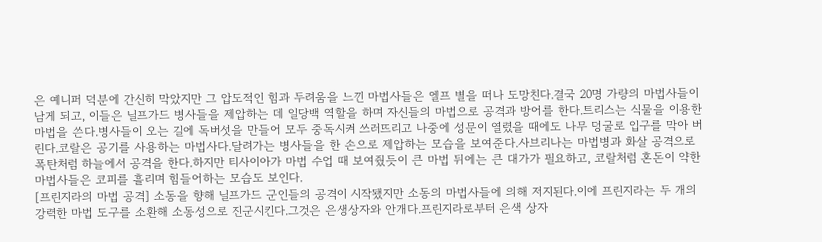은 예니퍼 덕분에 간신히 막았지만 그 압도적인 힘과 두려움을 느낀 마법사들은 엘프 별을 떠나 도망친다.결국 20명 가량의 마법사들이 남게 되고, 이들은 닐프가드 병사들을 제압하는 데 일당백 역할을 하며 자신들의 마법으로 공격과 방어를 한다.트리스는 식물을 이용한 마법을 쓴다.병사들이 오는 길에 독버섯을 만들어 모두 중독시켜 쓰러뜨리고 나중에 성문이 열렸을 때에도 나무 덩굴로 입구를 막아 버린다.코랄은 공기를 사용하는 마법사다.달려가는 병사들을 한 손으로 제압하는 모습을 보여준다.사브리나는 마법병과 화살 공격으로 폭탄처럼 하늘에서 공격을 한다.하지만 티사이아가 마법 수업 때 보여줬듯이 큰 마법 뒤에는 큰 대가가 필요하고, 코랄처럼 혼돈이 약한 마법사들은 코피를 흘리며 힘들어하는 모습도 보인다.
[프린지라의 마법 공격] 소동을 향해 닐프가드 군인들의 공격이 시작됐지만 소동의 마법사들에 의해 저지된다.이에 프린지라는 두 개의 강력한 마법 도구를 소환해 소동성으로 진군시킨다.그것은 은생상자와 안개다.프린지라로부터 은색 상자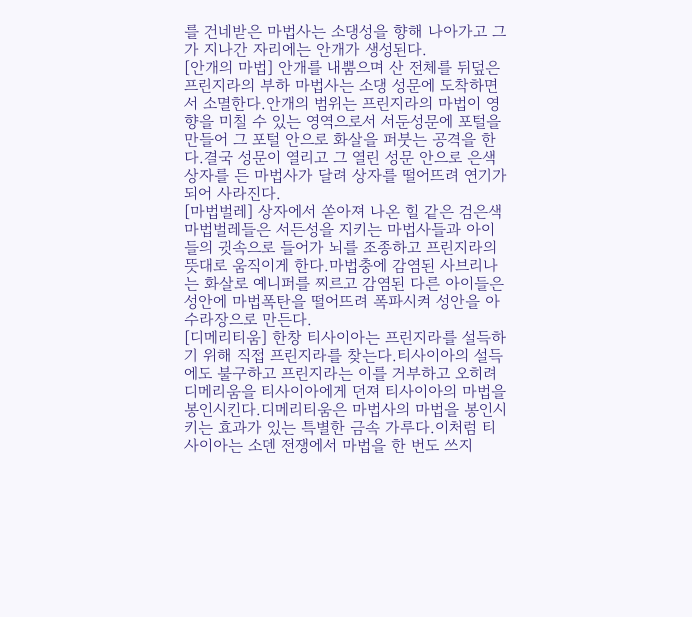를 건네받은 마법사는 소댕성을 향해 나아가고 그가 지나간 자리에는 안개가 생성된다.
[안개의 마법] 안개를 내뿜으며 산 전체를 뒤덮은 프린지라의 부하 마법사는 소댕 성문에 도착하면서 소멸한다.안개의 범위는 프린지라의 마법이 영향을 미칠 수 있는 영역으로서 서둔성문에 포털을 만들어 그 포털 안으로 화살을 퍼붓는 공격을 한다.결국 성문이 열리고 그 열린 성문 안으로 은색 상자를 든 마법사가 달려 상자를 떨어뜨려 연기가 되어 사라진다.
[마법벌레] 상자에서 쏟아져 나온 힐 같은 검은색 마법벌레들은 서든성을 지키는 마법사들과 아이들의 귓속으로 들어가 뇌를 조종하고 프린지라의 뜻대로 움직이게 한다.마법충에 감염된 사브리나는 화살로 예니퍼를 찌르고 감염된 다른 아이들은 성안에 마법폭탄을 떨어뜨려 폭파시켜 성안을 아수라장으로 만든다.
[디메리티움] 한창 티사이아는 프린지라를 설득하기 위해 직접 프린지라를 찾는다.티사이아의 설득에도 불구하고 프린지라는 이를 거부하고 오히려 디메리움을 티사이아에게 던져 티사이아의 마법을 봉인시킨다.디메리티움은 마법사의 마법을 봉인시키는 효과가 있는 특별한 금속 가루다.이처럼 티사이아는 소덴 전쟁에서 마법을 한 번도 쓰지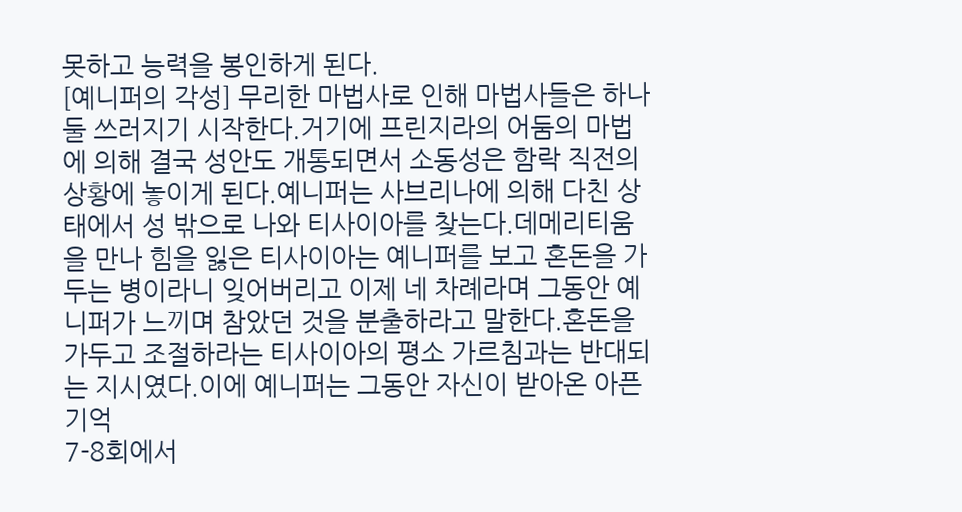못하고 능력을 봉인하게 된다.
[예니퍼의 각성] 무리한 마법사로 인해 마법사들은 하나둘 쓰러지기 시작한다.거기에 프린지라의 어둠의 마법에 의해 결국 성안도 개통되면서 소동성은 함락 직전의 상황에 놓이게 된다.예니퍼는 사브리나에 의해 다친 상태에서 성 밖으로 나와 티사이아를 찾는다.데메리티움을 만나 힘을 잃은 티사이아는 예니퍼를 보고 혼돈을 가두는 병이라니 잊어버리고 이제 네 차례라며 그동안 예니퍼가 느끼며 참았던 것을 분출하라고 말한다.혼돈을 가두고 조절하라는 티사이아의 평소 가르침과는 반대되는 지시였다.이에 예니퍼는 그동안 자신이 받아온 아픈 기억
7-8회에서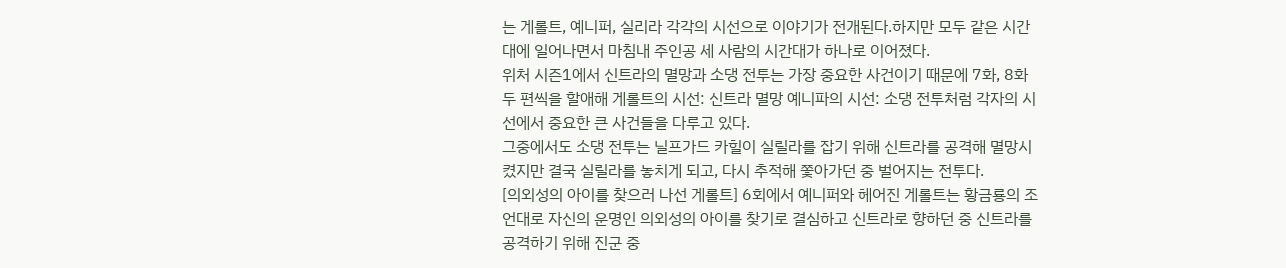는 게롤트, 예니퍼, 실리라 각각의 시선으로 이야기가 전개된다.하지만 모두 같은 시간대에 일어나면서 마침내 주인공 세 사람의 시간대가 하나로 이어졌다.
위처 시즌1에서 신트라의 멸망과 소댕 전투는 가장 중요한 사건이기 때문에 7화, 8화 두 편씩을 할애해 게롤트의 시선: 신트라 멸망 예니파의 시선: 소댕 전투처럼 각자의 시선에서 중요한 큰 사건들을 다루고 있다.
그중에서도 소댕 전투는 닐프가드 카힐이 실릴라를 잡기 위해 신트라를 공격해 멸망시켰지만 결국 실릴라를 놓치게 되고, 다시 추적해 쫓아가던 중 벌어지는 전투다.
[의외성의 아이를 찾으러 나선 게롤트] 6회에서 예니퍼와 헤어진 게롤트는 황금룡의 조언대로 자신의 운명인 의외성의 아이를 찾기로 결심하고 신트라로 향하던 중 신트라를 공격하기 위해 진군 중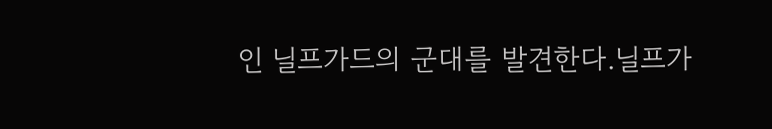인 닐프가드의 군대를 발견한다.닐프가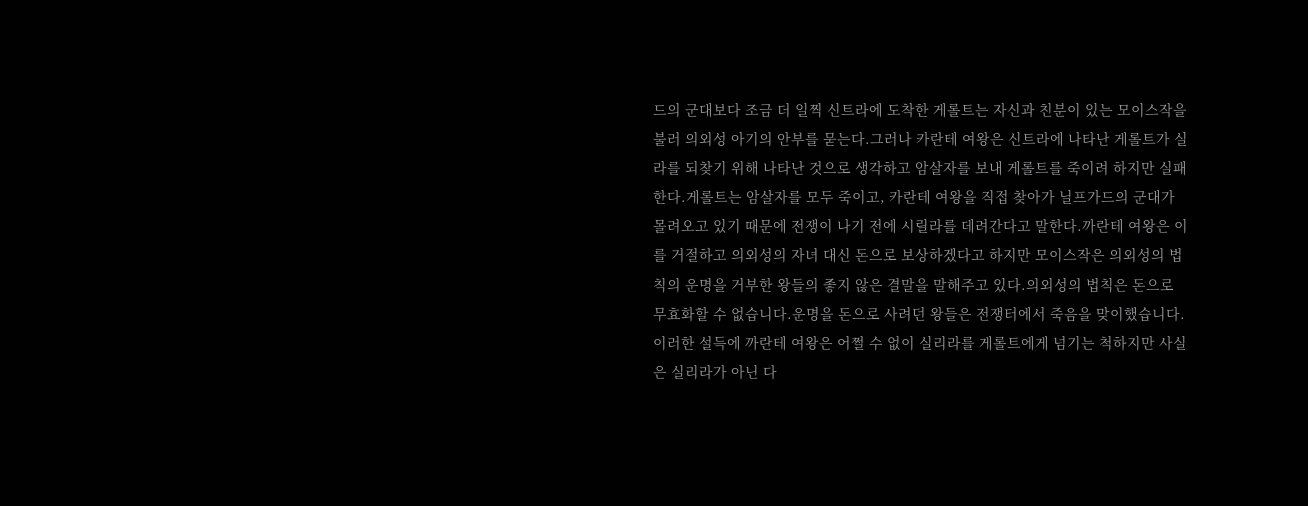드의 군대보다 조금 더 일찍 신트라에 도착한 게롤트는 자신과 친분이 있는 모이스작을 불러 의외성 아기의 안부를 묻는다.그러나 카란테 여왕은 신트라에 나타난 게롤트가 실라를 되찾기 위해 나타난 것으로 생각하고 암살자를 보내 게롤트를 죽이려 하지만 실패한다.게롤트는 암살자를 모두 죽이고, 카란테 여왕을 직접 찾아가 닐프가드의 군대가 몰려오고 있기 때문에 전쟁이 나기 전에 시릴라를 데려간다고 말한다.까란테 여왕은 이를 거절하고 의외성의 자녀 대신 돈으로 보상하겠다고 하지만 모이스작은 의외성의 법칙의 운명을 거부한 왕들의 좋지 않은 결말을 말해주고 있다.의외성의 법칙은 돈으로 무효화할 수 없습니다.운명을 돈으로 사려던 왕들은 전쟁터에서 죽음을 맞이했습니다.이러한 설득에 까란테 여왕은 어쩔 수 없이 실리라를 게롤트에게 넘기는 척하지만 사실은 실리라가 아닌 다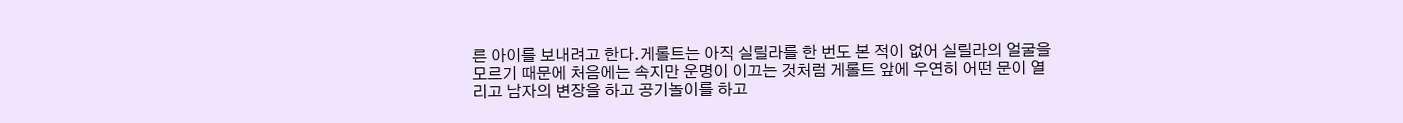른 아이를 보내려고 한다.게롤트는 아직 실릴라를 한 번도 본 적이 없어 실릴라의 얼굴을 모르기 때문에 처음에는 속지만 운명이 이끄는 것처럼 게롤트 앞에 우연히 어떤 문이 열리고 남자의 변장을 하고 공기놀이를 하고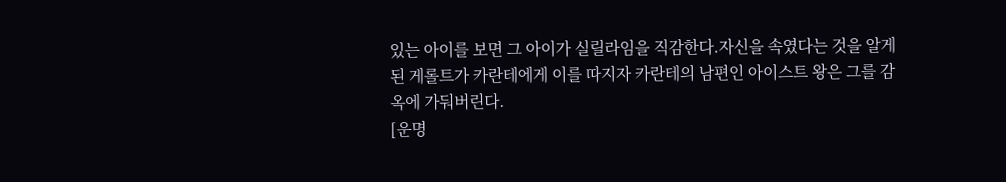있는 아이를 보면 그 아이가 실릴라임을 직감한다.자신을 속였다는 것을 알게 된 게롤트가 카란테에게 이를 따지자 카란테의 남편인 아이스트 왕은 그를 감옥에 가둬버린다.
[운명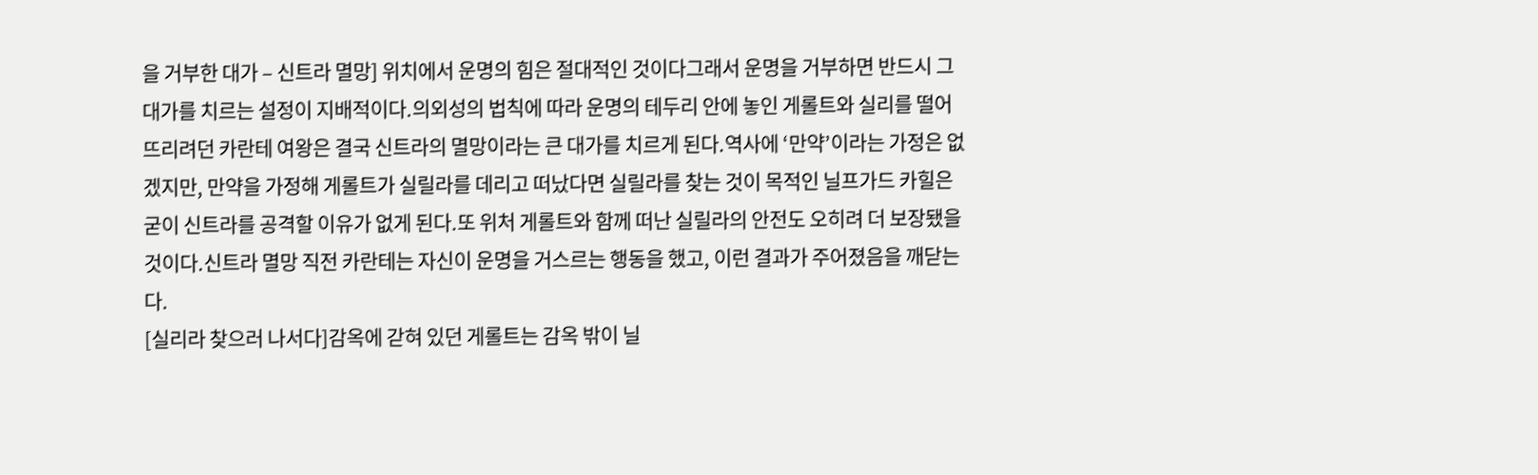을 거부한 대가 – 신트라 멸망] 위치에서 운명의 힘은 절대적인 것이다그래서 운명을 거부하면 반드시 그 대가를 치르는 설정이 지배적이다.의외성의 법칙에 따라 운명의 테두리 안에 놓인 게롤트와 실리를 떨어뜨리려던 카란테 여왕은 결국 신트라의 멸망이라는 큰 대가를 치르게 된다.역사에 ‘만약’이라는 가정은 없겠지만, 만약을 가정해 게롤트가 실릴라를 데리고 떠났다면 실릴라를 찾는 것이 목적인 닐프가드 카힐은 굳이 신트라를 공격할 이유가 없게 된다.또 위처 게롤트와 함께 떠난 실릴라의 안전도 오히려 더 보장됐을 것이다.신트라 멸망 직전 카란테는 자신이 운명을 거스르는 행동을 했고, 이런 결과가 주어졌음을 깨닫는다.
[실리라 찾으러 나서다]감옥에 갇혀 있던 게롤트는 감옥 밖이 닐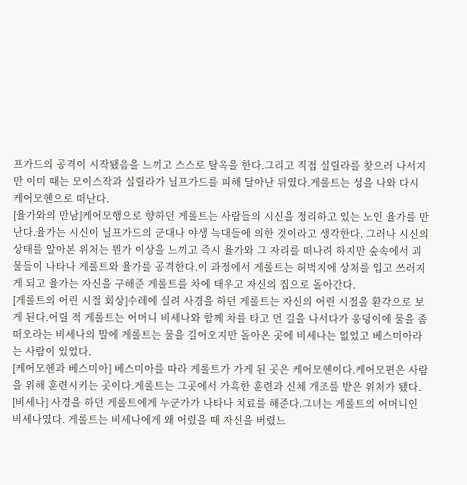프가드의 공격이 시작됐음을 느끼고 스스로 탈옥을 한다.그리고 직접 실릴라를 찾으러 나서지만 이미 때는 모이스작과 실릴라가 닐프가드를 피해 달아난 뒤였다.게롤트는 성을 나와 다시 케어모헨으로 떠난다.
[율가와의 만남]케어모행으로 향하던 게롤트는 사람들의 시신을 정리하고 있는 노인 율가를 만난다.율가는 시신이 닐프가드의 군대나 야생 늑대들에 의한 것이라고 생각한다. 그러나 시신의 상태를 알아본 위처는 뭔가 이상을 느끼고 즉시 율가와 그 자리를 떠나려 하지만 숲속에서 괴물들이 나타나 게롤트와 율가를 공격한다.이 과정에서 게롤트는 허벅지에 상처를 입고 쓰러지게 되고 율가는 자신을 구해준 게롤트를 차에 태우고 자신의 집으로 돌아간다.
[게롤트의 어린 시절 회상]수레에 실려 사경을 하던 게롤트는 자신의 어린 시절을 환각으로 보게 된다.어릴 적 게롤트는 어머니 비세나와 함께 차를 타고 먼 길을 나서다가 웅덩이에 물을 좀 떠오라는 비세나의 말에 게롤트는 물을 길어오지만 돌아온 곳에 비세나는 없었고 베스미아라는 사람이 있었다.
[케어모헨과 베스미아] 베스미아를 따라 게롤트가 가게 된 곳은 케어모헨이다.케어모편은 사람을 위해 훈련시키는 곳이다.게롤트는 그곳에서 가혹한 훈련과 신체 개조를 받은 위처가 됐다.
[비세나] 사경을 하던 게롤트에게 누군가가 나타나 치료를 해준다.그녀는 게롤트의 어머니인 비세나였다. 게롤트는 비세나에게 왜 어렸을 때 자신을 버렸느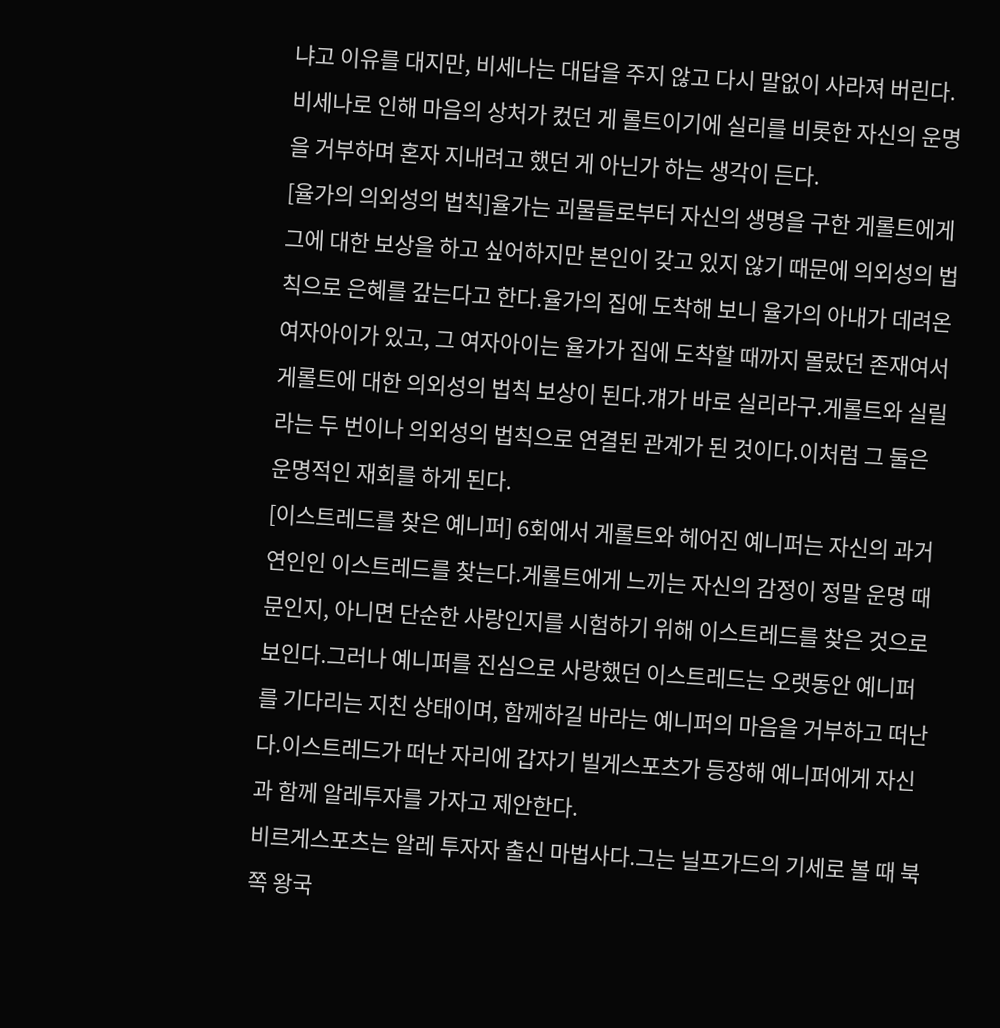냐고 이유를 대지만, 비세나는 대답을 주지 않고 다시 말없이 사라져 버린다.비세나로 인해 마음의 상처가 컸던 게 롤트이기에 실리를 비롯한 자신의 운명을 거부하며 혼자 지내려고 했던 게 아닌가 하는 생각이 든다.
[율가의 의외성의 법칙]율가는 괴물들로부터 자신의 생명을 구한 게롤트에게 그에 대한 보상을 하고 싶어하지만 본인이 갖고 있지 않기 때문에 의외성의 법칙으로 은혜를 갚는다고 한다.율가의 집에 도착해 보니 율가의 아내가 데려온 여자아이가 있고, 그 여자아이는 율가가 집에 도착할 때까지 몰랐던 존재여서 게롤트에 대한 의외성의 법칙 보상이 된다.걔가 바로 실리라구.게롤트와 실릴라는 두 번이나 의외성의 법칙으로 연결된 관계가 된 것이다.이처럼 그 둘은 운명적인 재회를 하게 된다.
[이스트레드를 찾은 예니퍼] 6회에서 게롤트와 헤어진 예니퍼는 자신의 과거 연인인 이스트레드를 찾는다.게롤트에게 느끼는 자신의 감정이 정말 운명 때문인지, 아니면 단순한 사랑인지를 시험하기 위해 이스트레드를 찾은 것으로 보인다.그러나 예니퍼를 진심으로 사랑했던 이스트레드는 오랫동안 예니퍼를 기다리는 지친 상태이며, 함께하길 바라는 예니퍼의 마음을 거부하고 떠난다.이스트레드가 떠난 자리에 갑자기 빌게스포츠가 등장해 예니퍼에게 자신과 함께 알레투자를 가자고 제안한다.
비르게스포츠는 알레 투자자 출신 마법사다.그는 닐프가드의 기세로 볼 때 북쪽 왕국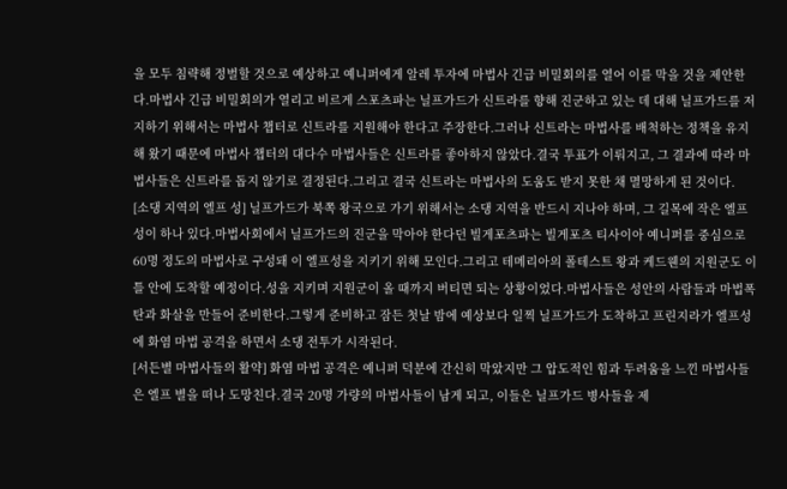을 모두 침략해 정벌할 것으로 예상하고 예니퍼에게 알레 투자에 마법사 긴급 비밀회의를 열어 이를 막을 것을 제안한다.마법사 긴급 비밀회의가 열리고 비르게 스포츠파는 닐프가드가 신트라를 향해 진군하고 있는 데 대해 닐프가드를 저지하기 위해서는 마법사 챕터로 신트라를 지원해야 한다고 주장한다.그러나 신트라는 마법사를 배척하는 정책을 유지해 왔기 때문에 마법사 챕터의 대다수 마법사들은 신트라를 좋아하지 않았다.결국 투표가 이뤄지고, 그 결과에 따라 마법사들은 신트라를 돕지 않기로 결정된다.그리고 결국 신트라는 마법사의 도움도 받지 못한 채 멸망하게 된 것이다.
[소댕 지역의 엘프 성] 닐프가드가 북쪽 왕국으로 가기 위해서는 소댕 지역을 반드시 지나야 하며, 그 길목에 작은 엘프 성이 하나 있다.마법사회에서 닐프가드의 진군을 막아야 한다던 빌게포츠파는 빌게포츠 티사이아 예니퍼를 중심으로 60명 정도의 마법사로 구성돼 이 엘프성을 지키기 위해 모인다.그리고 테메리아의 폴테스트 왕과 케드웬의 지원군도 이틀 안에 도착할 예정이다.성을 지키며 지원군이 올 때까지 버티면 되는 상황이었다.마법사들은 성안의 사람들과 마법폭탄과 화살을 만들어 준비한다.그렇게 준비하고 잠든 첫날 밤에 예상보다 일찍 닐프가드가 도착하고 프린지라가 엘프성에 화염 마법 공격을 하면서 소댕 전투가 시작된다.
[서든별 마법사들의 활약] 화염 마법 공격은 예니퍼 덕분에 간신히 막았지만 그 압도적인 힘과 두려움을 느낀 마법사들은 엘프 별을 떠나 도망친다.결국 20명 가량의 마법사들이 남게 되고, 이들은 닐프가드 병사들을 제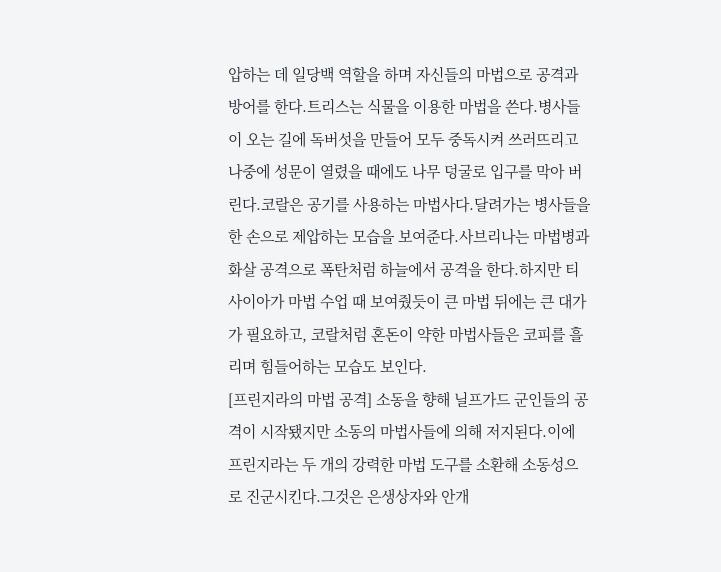압하는 데 일당백 역할을 하며 자신들의 마법으로 공격과 방어를 한다.트리스는 식물을 이용한 마법을 쓴다.병사들이 오는 길에 독버섯을 만들어 모두 중독시켜 쓰러뜨리고 나중에 성문이 열렸을 때에도 나무 덩굴로 입구를 막아 버린다.코랄은 공기를 사용하는 마법사다.달려가는 병사들을 한 손으로 제압하는 모습을 보여준다.사브리나는 마법병과 화살 공격으로 폭탄처럼 하늘에서 공격을 한다.하지만 티사이아가 마법 수업 때 보여줬듯이 큰 마법 뒤에는 큰 대가가 필요하고, 코랄처럼 혼돈이 약한 마법사들은 코피를 흘리며 힘들어하는 모습도 보인다.
[프린지라의 마법 공격] 소동을 향해 닐프가드 군인들의 공격이 시작됐지만 소동의 마법사들에 의해 저지된다.이에 프린지라는 두 개의 강력한 마법 도구를 소환해 소동성으로 진군시킨다.그것은 은생상자와 안개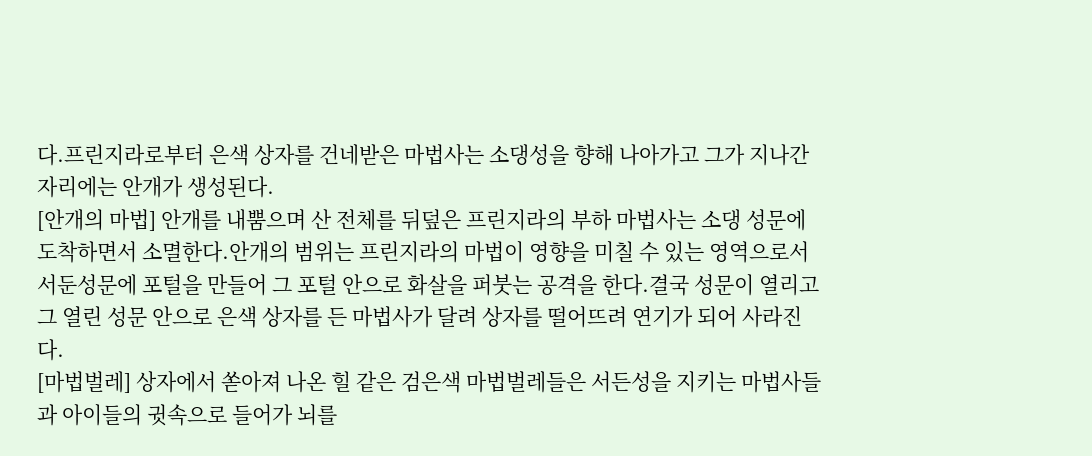다.프린지라로부터 은색 상자를 건네받은 마법사는 소댕성을 향해 나아가고 그가 지나간 자리에는 안개가 생성된다.
[안개의 마법] 안개를 내뿜으며 산 전체를 뒤덮은 프린지라의 부하 마법사는 소댕 성문에 도착하면서 소멸한다.안개의 범위는 프린지라의 마법이 영향을 미칠 수 있는 영역으로서 서둔성문에 포털을 만들어 그 포털 안으로 화살을 퍼붓는 공격을 한다.결국 성문이 열리고 그 열린 성문 안으로 은색 상자를 든 마법사가 달려 상자를 떨어뜨려 연기가 되어 사라진다.
[마법벌레] 상자에서 쏟아져 나온 힐 같은 검은색 마법벌레들은 서든성을 지키는 마법사들과 아이들의 귓속으로 들어가 뇌를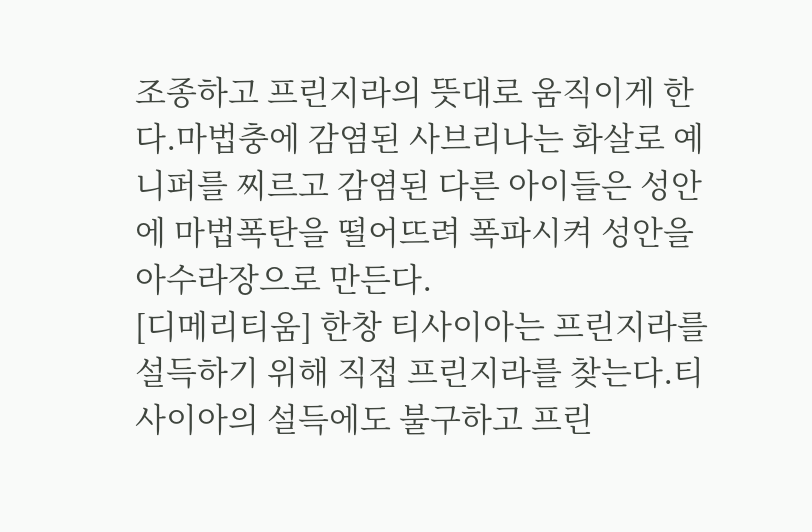조종하고 프린지라의 뜻대로 움직이게 한다.마법충에 감염된 사브리나는 화살로 예니퍼를 찌르고 감염된 다른 아이들은 성안에 마법폭탄을 떨어뜨려 폭파시켜 성안을 아수라장으로 만든다.
[디메리티움] 한창 티사이아는 프린지라를 설득하기 위해 직접 프린지라를 찾는다.티사이아의 설득에도 불구하고 프린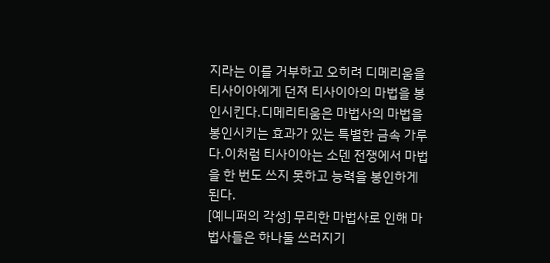지라는 이를 거부하고 오히려 디메리움을 티사이아에게 던져 티사이아의 마법을 봉인시킨다.디메리티움은 마법사의 마법을 봉인시키는 효과가 있는 특별한 금속 가루다.이처럼 티사이아는 소덴 전쟁에서 마법을 한 번도 쓰지 못하고 능력을 봉인하게 된다.
[예니퍼의 각성] 무리한 마법사로 인해 마법사들은 하나둘 쓰러지기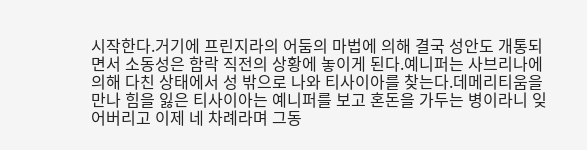시작한다.거기에 프린지라의 어둠의 마법에 의해 결국 성안도 개통되면서 소동성은 함락 직전의 상황에 놓이게 된다.예니퍼는 사브리나에 의해 다친 상태에서 성 밖으로 나와 티사이아를 찾는다.데메리티움을 만나 힘을 잃은 티사이아는 예니퍼를 보고 혼돈을 가두는 병이라니 잊어버리고 이제 네 차례라며 그동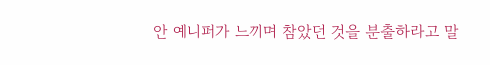안 예니퍼가 느끼며 참았던 것을 분출하라고 말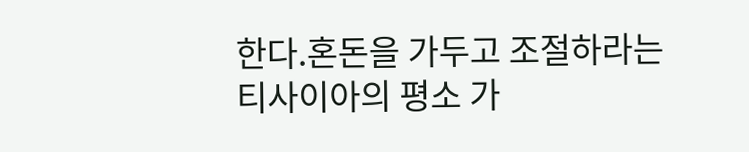한다.혼돈을 가두고 조절하라는 티사이아의 평소 가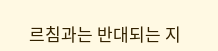르침과는 반대되는 지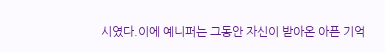시였다.이에 예니퍼는 그동안 자신이 받아온 아픈 기억